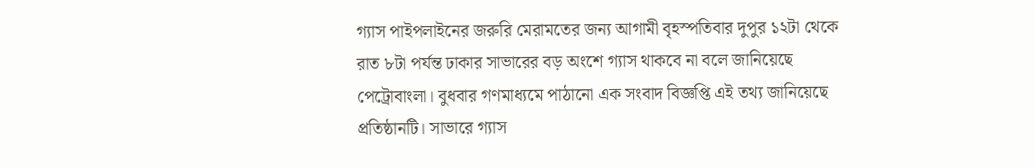গ্যাস পাইপলাইনের জরুরি মেরামতের জন্য আগামী বৃহস্পতিবার দুপুর ১২টা থেকে রাত ৮টা পর্যন্ত ঢাকার সাভারের বড় অংশে গ্যাস থাকবে না বলে জানিয়েছে পেট্রোবাংলা। বুধবার গণমাধ্যমে পাঠানো এক সংবাদ বিজ্ঞপ্তি এই তথ্য জানিয়েছে প্রতিষ্ঠানটি। সাভারে গ্যাস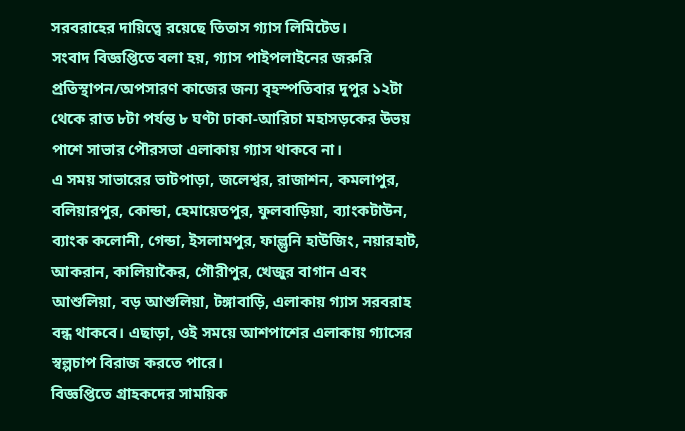সরবরাহের দায়িত্বে রয়েছে তিতাস গ্যাস লিমিটেড।
সংবাদ বিজ্ঞপ্তিতে বলা হয়, গ্যাস পাইপলাইনের জরুরি প্রতিস্থাপন/অপসারণ কাজের জন্য বৃহস্পতিবার দুপুর ১২টা থেকে রাত ৮টা পর্যন্ত ৮ ঘণ্টা ঢাকা-আরিচা মহাসড়কের উভয় পাশে সাভার পৌরসভা এলাকায় গ্যাস থাকবে না।
এ সময় সাভারের ভাটপাড়া, জলেশ্বর, রাজাশন, কমলাপুর, বলিয়ারপুর, কোন্ডা, হেমায়েতপুর, ফুলবাড়িয়া, ব্যাংকটাউন, ব্যাংক কলোনী, গেন্ডা, ইসলামপুর, ফাল্গুনি হাউজিং, নয়ারহাট, আকরান, কালিয়াকৈর, গৌরীপুর, খেজুর বাগান এবং আশুলিয়া, বড় আশুলিয়া, টঙ্গাবাড়ি, এলাকায় গ্যাস সরবরাহ বন্ধ থাকবে। এছাড়া, ওই সময়ে আশপাশের এলাকায় গ্যাসের স্বল্পচাপ বিরাজ করতে পারে।
বিজ্ঞপ্তিতে গ্রাহকদের সাময়িক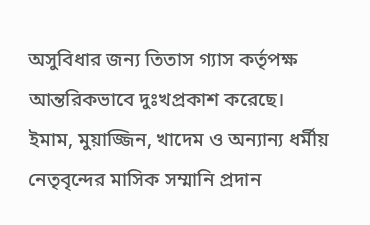অসুবিধার জন্য তিতাস গ্যাস কর্তৃপক্ষ আন্তরিকভাবে দুঃখপ্রকাশ করেছে।
ইমাম, মুয়াজ্জিন, খাদেম ও অন্যান্য ধর্মীয় নেতৃবৃন্দের মাসিক সম্মানি প্রদান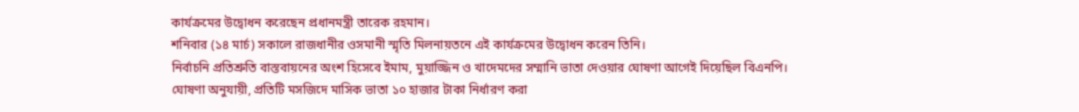কার্যক্রমের উদ্বোধন করেছেন প্রধানমন্ত্রী তারেক রহমান।
শনিবার (১৪ মার্চ) সকালে রাজধানীর ওসমানী স্মৃতি মিলনায়তনে এই কার্যক্রমের উদ্বোধন করেন তিনি।
নির্বাচনি প্রতিশ্রুতি বাস্তবায়নের অংশ হিসেবে ইমাম, মুয়াজ্জিন ও খাদেমদের সম্মানি ভাতা দেওয়ার ঘোষণা আগেই দিয়েছিল বিএনপি।
ঘোষণা অনুযায়ী, প্রতিটি মসজিদে মাসিক ভাতা ১০ হাজার টাকা নির্ধারণ করা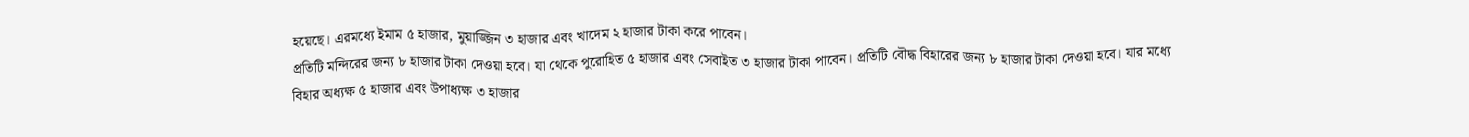হয়েছে। এরমধ্যে ইমাম ৫ হাজার, মুয়াজ্জিন ৩ হাজার এবং খাদেম ২ হাজার টাকা করে পাবেন।
প্রতিটি মন্দিরের জন্য ৮ হাজার টাকা দেওয়া হবে। যা থেকে পুরোহিত ৫ হাজার এবং সেবাইত ৩ হাজার টাকা পাবেন। প্রতিটি বৌদ্ধ বিহারের জন্য ৮ হাজার টাকা দেওয়া হবে। যার মধ্যে বিহার অধ্যক্ষ ৫ হাজার এবং উপাধ্যক্ষ ৩ হাজার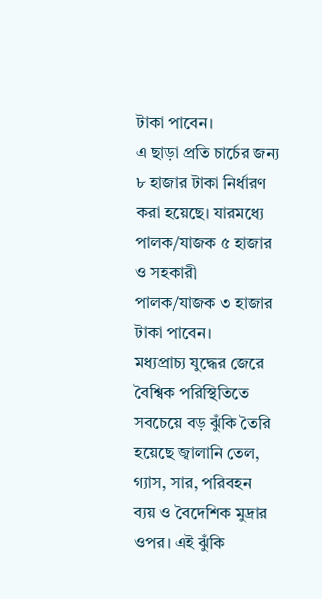টাকা পাবেন।
এ ছাড়া প্রতি চার্চের জন্য ৮ হাজার টাকা নির্ধারণ করা হয়েছে। যারমধ্যে পালক/যাজক ৫ হাজার ও সহকারী পালক/যাজক ৩ হাজার টাকা পাবেন।
মধ্যপ্রাচ্য যুদ্ধের জেরে বৈশ্বিক পরিস্থিতিতে সবচেয়ে বড় ঝুঁকি তৈরি হয়েছে জ্বালানি তেল, গ্যাস, সার, পরিবহন ব্যয় ও বৈদেশিক মুদ্রার ওপর। এই ঝুঁকি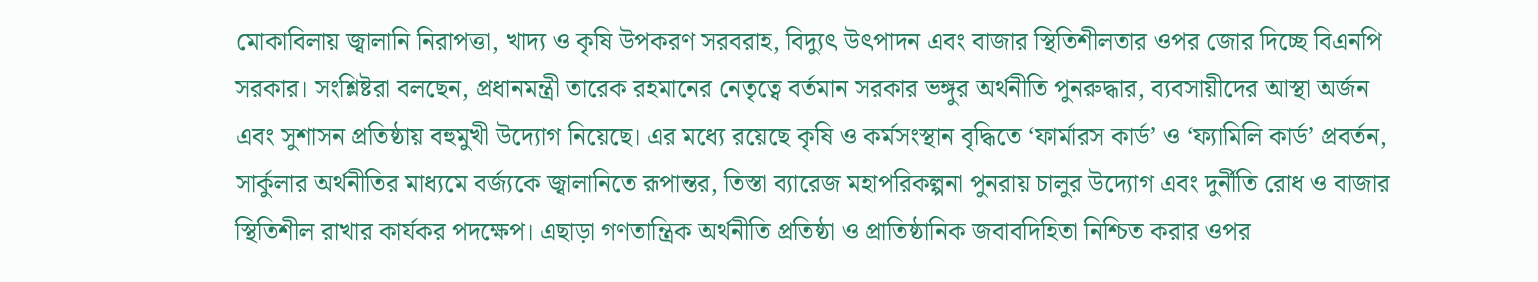মোকাবিলায় জ্বালানি নিরাপত্তা, খাদ্য ও কৃষি উপকরণ সরবরাহ, বিদ্যুৎ উৎপাদন এবং বাজার স্থিতিশীলতার ওপর জোর দিচ্ছে বিএনপি সরকার। সংশ্লিষ্টরা বলছেন, প্রধানমন্ত্রী তারেক রহমানের নেতৃত্বে বর্তমান সরকার ভঙ্গুর অর্থনীতি পুনরুদ্ধার, ব্যবসায়ীদের আস্থা অর্জন এবং সুশাসন প্রতিষ্ঠায় বহুমুখী উদ্যোগ নিয়েছে। এর মধ্যে রয়েছে কৃষি ও কর্মসংস্থান বৃদ্ধিতে ‘ফার্মারস কার্ড’ ও ‘ফ্যামিলি কার্ড’ প্রবর্তন, সার্কুলার অর্থনীতির মাধ্যমে বর্জ্যকে জ্বালানিতে রূপান্তর, তিস্তা ব্যারেজ মহাপরিকল্পনা পুনরায় চালুর উদ্যোগ এবং দুর্নীতি রোধ ও বাজার স্থিতিশীল রাখার কার্যকর পদক্ষেপ। এছাড়া গণতান্ত্রিক অর্থনীতি প্রতিষ্ঠা ও প্রাতিষ্ঠানিক জবাবদিহিতা নিশ্চিত করার ওপর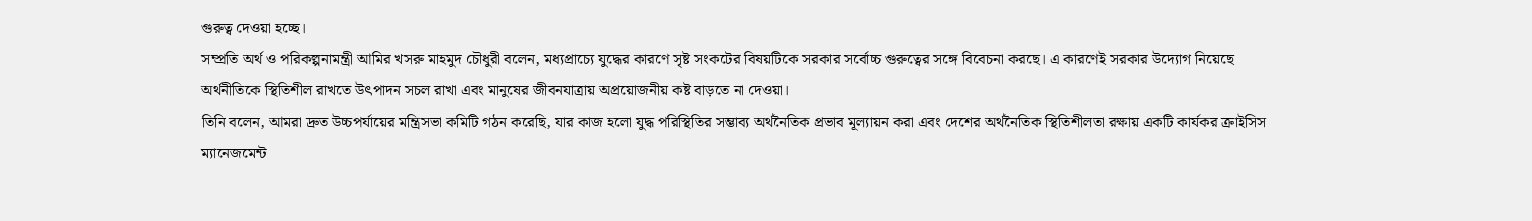গুরুত্ব দেওয়া হচ্ছে।
সম্প্রতি অর্থ ও পরিকল্পনামন্ত্রী আমির খসরু মাহমুদ চৌধুরী বলেন, মধ্যপ্রাচ্যে যুদ্ধের কারণে সৃষ্ট সংকটের বিষয়টিকে সরকার সর্বোচ্চ গুরুত্বের সঙ্গে বিবেচনা করছে। এ কারণেই সরকার উদ্যোগ নিয়েছে অর্থনীতিকে স্থিতিশীল রাখতে উৎপাদন সচল রাখা এবং মানুষের জীবনযাত্রায় অপ্রয়োজনীয় কষ্ট বাড়তে না দেওয়া।
তিনি বলেন, আমরা দ্রুত উচ্চপর্যায়ের মন্ত্রিসভা কমিটি গঠন করেছি, যার কাজ হলো যুদ্ধ পরিস্থিতির সম্ভাব্য অর্থনৈতিক প্রভাব মূল্যায়ন করা এবং দেশের অর্থনৈতিক স্থিতিশীলতা রক্ষায় একটি কার্যকর ক্রাইসিস ম্যানেজমেন্ট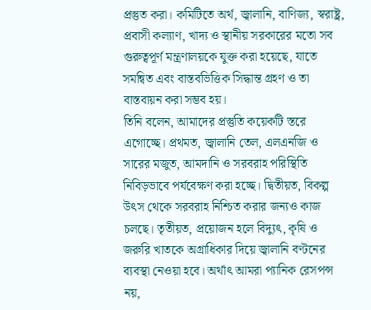প্রস্তুত করা। কমিটিতে অর্থ, জ্বালানি, বাণিজ্য, স্বরাষ্ট্র, প্রবাসী কল্যাণ, খাদ্য ও স্থানীয় সরকারের মতো সব গুরুত্বপূর্ণ মন্ত্রণালয়কে যুক্ত করা হয়েছে, যাতে সমন্বিত এবং বাস্তবভিত্তিক সিদ্ধান্ত গ্রহণ ও তা বাস্তবায়ন করা সম্ভব হয়।
তিনি বলেন, আমাদের প্রস্তুতি কয়েকটি স্তরে এগোচ্ছে। প্রথমত, জ্বালানি তেল, এলএনজি ও সারের মজুত, আমদানি ও সরবরাহ পরিস্থিতি নিবিড়ভাবে পর্যবেক্ষণ করা হচ্ছে। দ্বিতীয়ত, বিকল্প উৎস থেকে সরবরাহ নিশ্চিত করার জন্যও কাজ চলছে। তৃতীয়ত, প্রয়োজন হলে বিদ্যুৎ, কৃষি ও জরুরি খাতকে অগ্রাধিকার দিয়ে জ্বালানি বণ্টনের ব্যবস্থা নেওয়া হবে। অর্থাৎ আমরা প্যানিক রেসপন্স নয়,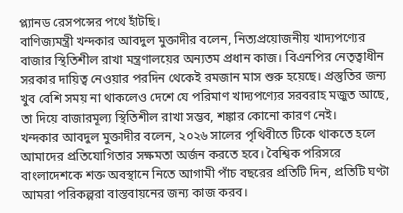প্ল্যানড রেসপন্সের পথে হাঁটছি।
বাণিজ্যমন্ত্রী খন্দকার আবদুল মুক্তাদীর বলেন, নিত্যপ্রয়োজনীয় খাদ্যপণ্যের বাজার স্থিতিশীল রাখা মন্ত্রণালয়ের অন্যতম প্রধান কাজ। বিএনপির নেতৃত্বাধীন সরকার দায়িত্ব নেওয়ার পরদিন থেকেই রমজান মাস শুরু হয়েছে। প্রস্তুতির জন্য খুব বেশি সময় না থাকলেও দেশে যে পরিমাণ খাদ্যপণ্যের সরবরাহ মজুত আছে, তা দিয়ে বাজারমূল্য স্থিতিশীল রাখা সম্ভব, শঙ্কার কোনো কারণ নেই।
খন্দকার আবদুল মুক্তাদীর বলেন, ২০২৬ সালের পৃথিবীতে টিকে থাকতে হলে আমাদের প্রতিযোগিতার সক্ষমতা অর্জন করতে হবে। বৈশ্বিক পরিসরে বাংলাদেশকে শক্ত অবস্থানে নিতে আগামী পাঁচ বছরের প্রতিটি দিন, প্রতিটি ঘণ্টা আমরা পরিকল্পরা বাস্তবায়নের জন্য কাজ করব।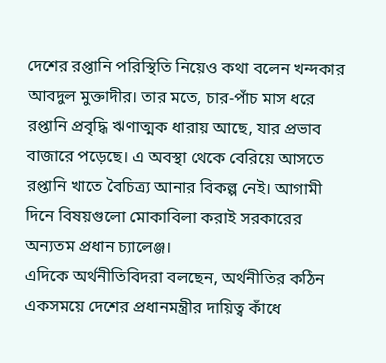দেশের রপ্তানি পরিস্থিতি নিয়েও কথা বলেন খন্দকার আবদুল মুক্তাদীর। তার মতে, চার-পাঁচ মাস ধরে রপ্তানি প্রবৃদ্ধি ঋণাত্মক ধারায় আছে, যার প্রভাব বাজারে পড়েছে। এ অবস্থা থেকে বেরিয়ে আসতে রপ্তানি খাতে বৈচিত্র্য আনার বিকল্প নেই। আগামী দিনে বিষয়গুলো মোকাবিলা করাই সরকারের অন্যতম প্রধান চ্যালেঞ্জ।
এদিকে অর্থনীতিবিদরা বলছেন, অর্থনীতির কঠিন একসময়ে দেশের প্রধানমন্ত্রীর দায়িত্ব কাঁধে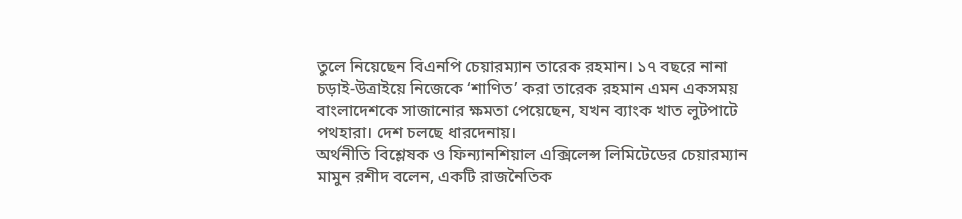তুলে নিয়েছেন বিএনপি চেয়ারম্যান তারেক রহমান। ১৭ বছরে নানা চড়াই-উত্রাইয়ে নিজেকে ‘শাণিত’ করা তারেক রহমান এমন একসময় বাংলাদেশকে সাজানোর ক্ষমতা পেয়েছেন, যখন ব্যাংক খাত লুটপাটে পথহারা। দেশ চলছে ধারদেনায়।
অর্থনীতি বিশ্লেষক ও ফিন্যানশিয়াল এক্সিলেন্স লিমিটেডের চেয়ারম্যান মামুন রশীদ বলেন, একটি রাজনৈতিক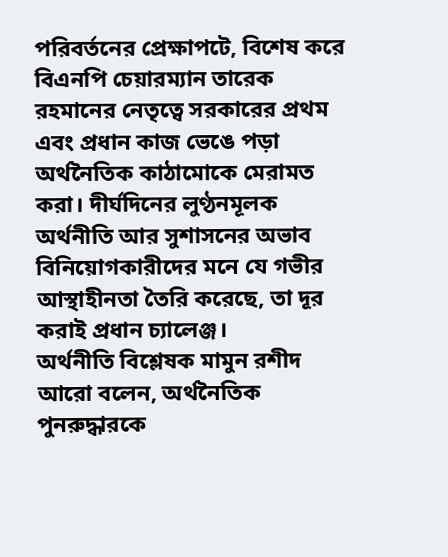পরিবর্তনের প্রেক্ষাপটে, বিশেষ করে বিএনপি চেয়ারম্যান তারেক রহমানের নেতৃত্বে সরকারের প্রথম এবং প্রধান কাজ ভেঙে পড়া অর্থনৈতিক কাঠামোকে মেরামত করা। দীর্ঘদিনের লুণ্ঠনমূলক অর্থনীতি আর সুশাসনের অভাব বিনিয়োগকারীদের মনে যে গভীর আস্থাহীনতা তৈরি করেছে, তা দূর করাই প্রধান চ্যালেঞ্জ।
অর্থনীতি বিশ্লেষক মামুন রশীদ আরো বলেন, অর্থনৈতিক পুনরুদ্ধারকে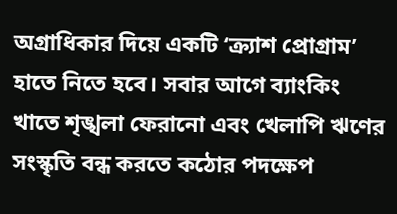অগ্রাধিকার দিয়ে একটি ‘ক্র্যাশ প্রোগ্রাম’ হাতে নিতে হবে। সবার আগে ব্যাংকিং খাতে শৃঙ্খলা ফেরানো এবং খেলাপি ঋণের সংস্কৃতি বন্ধ করতে কঠোর পদক্ষেপ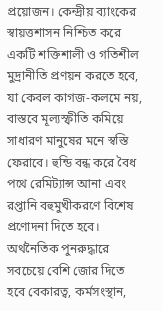প্রয়োজন। কেন্দ্রীয় ব্যাংকের স্বায়ত্তশাসন নিশ্চিত করে একটি শক্তিশালী ও গতিশীল মুদ্রানীতি প্রণয়ন করতে হবে, যা কেবল কাগজ-কলমে নয়, বাস্তবে মূল্যস্ফীতি কমিয়ে সাধারণ মানুষের মনে স্বস্তি ফেরাবে। হুন্ডি বন্ধ করে বৈধ পথে রেমিট্যান্স আনা এবং রপ্তানি বহুমুখীকরণে বিশেষ প্রণোদনা দিতে হবে। অর্থনৈতিক পুনরুদ্ধারে সবচেয়ে বেশি জোর দিতে হবে বেকারত্ব, কর্মসংস্থান,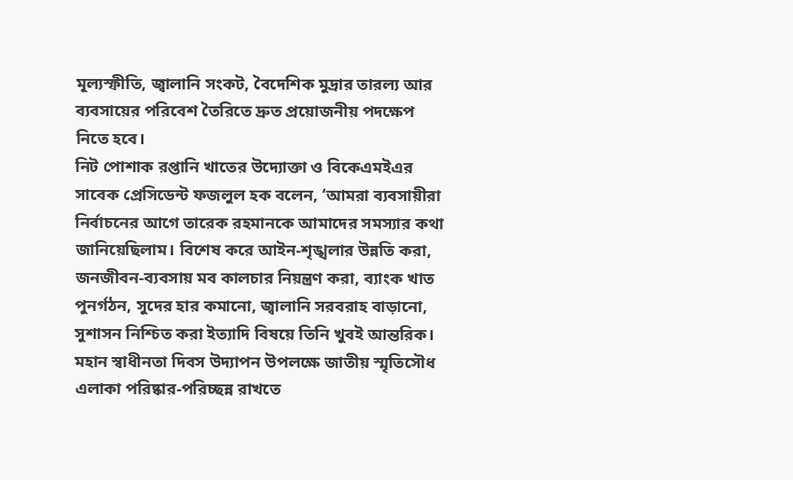মূল্যস্ফীতি, জ্বালানি সংকট, বৈদেশিক মুদ্রার তারল্য আর ব্যবসায়ের পরিবেশ তৈরিতে দ্রুত প্রয়োজনীয় পদক্ষেপ নিতে হবে।
নিট পোশাক রপ্তানি খাতের উদ্যোক্তা ও বিকেএমইএর সাবেক প্রেসিডেন্ট ফজলুল হক বলেন, ‘আমরা ব্যবসায়ীরা নির্বাচনের আগে তারেক রহমানকে আমাদের সমস্যার কথা জানিয়েছিলাম। বিশেষ করে আইন-শৃঙ্খলার উন্নতি করা, জনজীবন-ব্যবসায় মব কালচার নিয়ন্ত্রণ করা, ব্যাংক খাত পুনর্গঠন, সুদের হার কমানো, জ্বালানি সরবরাহ বাড়ানো, সুশাসন নিশ্চিত করা ইত্যাদি বিষয়ে তিনি খুবই আন্তরিক।
মহান স্বাধীনতা দিবস উদ্যাপন উপলক্ষে জাতীয় স্মৃতিসৌধ এলাকা পরিষ্কার-পরিচ্ছন্ন রাখতে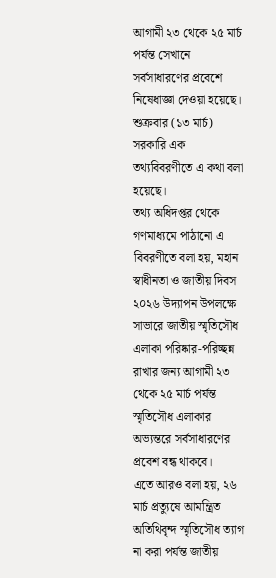আগামী ২৩ থেকে ২৫ মার্চ পর্যন্ত সেখানে সর্বসাধারণের প্রবেশে নিষেধাজ্ঞা দেওয়া হয়েছে। শুক্রবার (১৩ মার্চ) সরকারি এক তথ্যবিবরণীতে এ কথা বলা হয়েছে।
তথ্য অধিদপ্তর থেকে গণমাধ্যমে পাঠানো এ বিবরণীতে বলা হয়, মহান স্বাধীনতা ও জাতীয় দিবস ২০২৬ উদ্যাপন উপলক্ষে সাভারে জাতীয় স্মৃতিসৌধ এলাকা পরিষ্কার-পরিচ্ছন্ন রাখার জন্য আগামী ২৩ থেকে ২৫ মার্চ পর্যন্ত স্মৃতিসৌধ এলাকার অভ্যন্তরে সর্বসাধারণের প্রবেশ বন্ধ থাকবে।
এতে আরও বলা হয়, ২৬ মার্চ প্রত্যুষে আমন্ত্রিত অতিথিবৃন্দ স্মৃতিসৌধ ত্যাগ না করা পর্যন্ত জাতীয়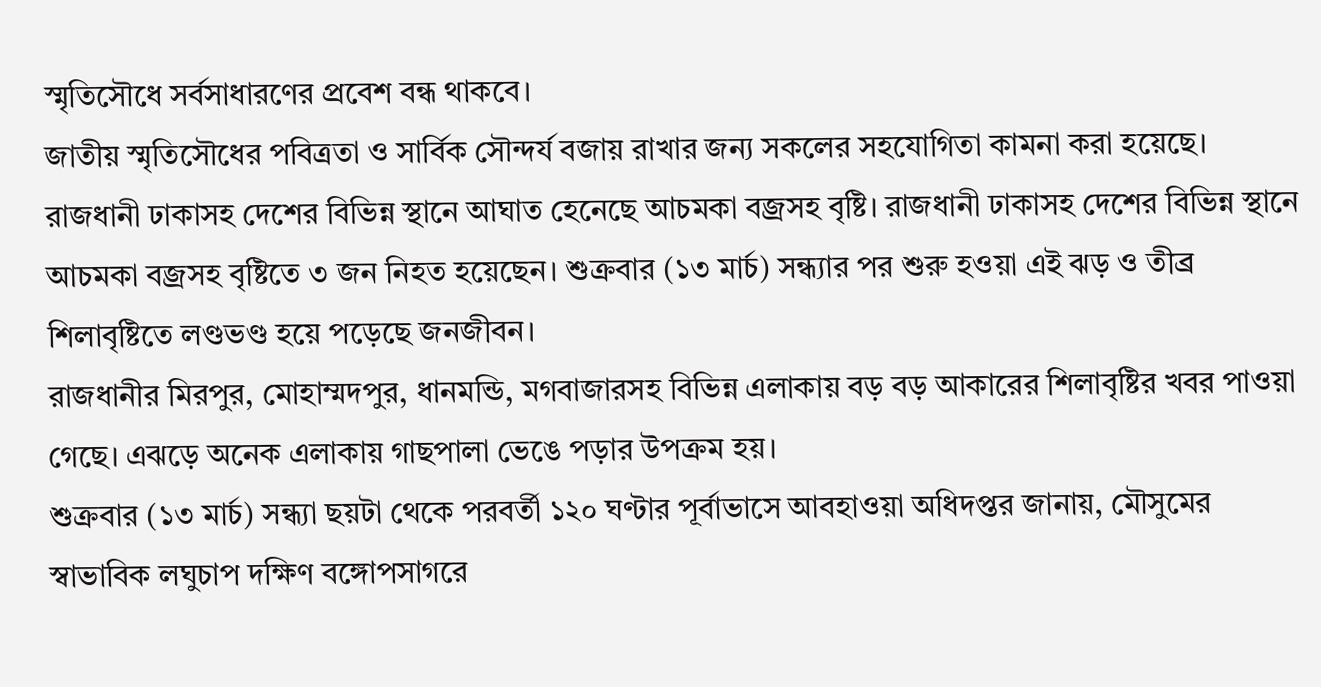স্মৃতিসৌধে সর্বসাধারণের প্রবেশ বন্ধ থাকবে।
জাতীয় স্মৃতিসৌধের পবিত্রতা ও সার্বিক সৌন্দর্য বজায় রাখার জন্য সকলের সহযোগিতা কামনা করা হয়েছে।
রাজধানী ঢাকাসহ দেশের বিভিন্ন স্থানে আঘাত হেনেছে আচমকা বজ্রসহ বৃষ্টি। রাজধানী ঢাকাসহ দেশের বিভিন্ন স্থানে আচমকা বজ্রসহ বৃষ্টিতে ৩ জন নিহত হয়েছেন। শুক্রবার (১৩ মার্চ) সন্ধ্যার পর শুরু হওয়া এই ঝড় ও তীব্র শিলাবৃষ্টিতে লণ্ডভণ্ড হয়ে পড়েছে জনজীবন।
রাজধানীর মিরপুর, মোহাম্মদপুর, ধানমন্ডি, মগবাজারসহ বিভিন্ন এলাকায় বড় বড় আকারের শিলাবৃষ্টির খবর পাওয়া গেছে। এঝড়ে অনেক এলাকায় গাছপালা ভেঙে পড়ার উপক্রম হয়।
শুক্রবার (১৩ মার্চ) সন্ধ্যা ছয়টা থেকে পরবর্তী ১২০ ঘণ্টার পূর্বাভাসে আবহাওয়া অধিদপ্তর জানায়, মৌসুমের স্বাভাবিক লঘুচাপ দক্ষিণ বঙ্গোপসাগরে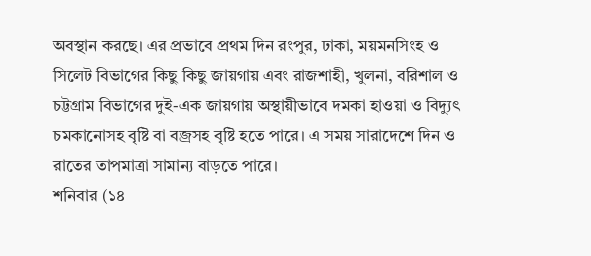অবস্থান করছে। এর প্রভাবে প্রথম দিন রংপুর, ঢাকা, ময়মনসিংহ ও সিলেট বিভাগের কিছু কিছু জায়গায় এবং রাজশাহী, খুলনা, বরিশাল ও চট্টগ্রাম বিভাগের দুই-এক জায়গায় অস্থায়ীভাবে দমকা হাওয়া ও বিদ্যুৎ চমকানোসহ বৃষ্টি বা বজ্রসহ বৃষ্টি হতে পারে। এ সময় সারাদেশে দিন ও রাতের তাপমাত্রা সামান্য বাড়তে পারে।
শনিবার (১৪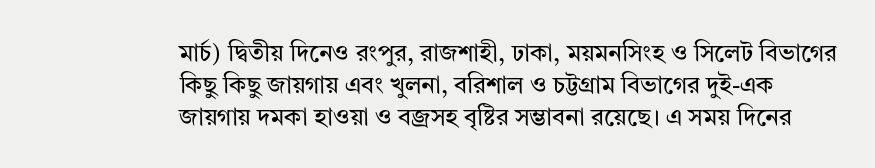মার্চ) দ্বিতীয় দিনেও রংপুর, রাজশাহী, ঢাকা, ময়মনসিংহ ও সিলেট বিভাগের কিছু কিছু জায়গায় এবং খুলনা, বরিশাল ও চট্টগ্রাম বিভাগের দুই-এক জায়গায় দমকা হাওয়া ও বজ্রসহ বৃষ্টির সম্ভাবনা রয়েছে। এ সময় দিনের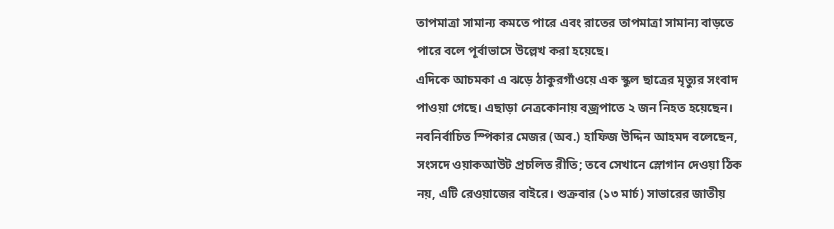তাপমাত্রা সামান্য কমতে পারে এবং রাতের তাপমাত্রা সামান্য বাড়তে পারে বলে পূর্বাভাসে উল্লেখ করা হয়েছে।
এদিকে আচমকা এ ঝড়ে ঠাকুরগাঁওয়ে এক স্কুল ছাত্রের মৃত্যুর সংবাদ পাওয়া গেছে। এছাড়া নেত্রকোনায় বজ্রপাতে ২ জন নিহত হয়েছেন।
নবনির্বাচিত স্পিকার মেজর (অব.) হাফিজ উদ্দিন আহমদ বলেছেন, সংসদে ওয়াকআউট প্রচলিত রীতি; তবে সেখানে স্লোগান দেওয়া ঠিক নয়, এটি রেওয়াজের বাইরে। শুক্রবার (১৩ মার্চ) সাভারের জাতীয়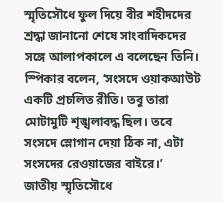স্মৃতিসৌধে ফুল দিয়ে বীর শহীদদের শ্রদ্ধা জানানো শেষে সাংবাদিকদের সঙ্গে আলাপকালে এ বলেছেন তিনি।
স্পিকার বলেন, ‘সংসদে ওয়াকআউট একটি প্রচলিত রীতি। তবু তারা মোটামুটি শৃঙ্খলাবদ্ধ ছিল। তবে সংসদে স্লোগান দেয়া ঠিক না, এটা সংসদের রেওয়াজের বাইরে।’
জাতীয় স্মৃতিসৌধে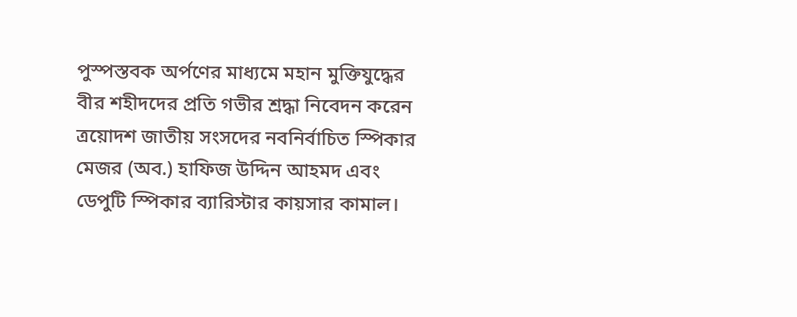পুস্পস্তবক অর্পণের মাধ্যমে মহান মুক্তিযুদ্ধের বীর শহীদদের প্রতি গভীর শ্রদ্ধা নিবেদন করেন ত্রয়োদশ জাতীয় সংসদের নবনির্বাচিত স্পিকার মেজর (অব.) হাফিজ উদ্দিন আহমদ এবং ডেপুটি স্পিকার ব্যারিস্টার কায়সার কামাল।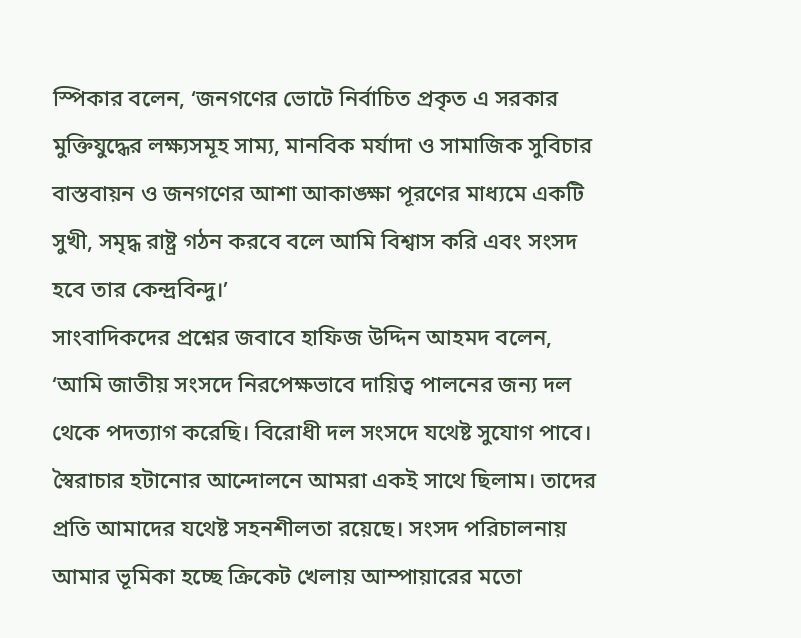স্পিকার বলেন, ‘জনগণের ভোটে নির্বাচিত প্রকৃত এ সরকার মুক্তিযুদ্ধের লক্ষ্যসমূহ সাম্য, মানবিক মর্যাদা ও সামাজিক সুবিচার বাস্তবায়ন ও জনগণের আশা আকাঙ্ক্ষা পূরণের মাধ্যমে একটি সুখী, সমৃদ্ধ রাষ্ট্র গঠন করবে বলে আমি বিশ্বাস করি এবং সংসদ হবে তার কেন্দ্রবিন্দু।’
সাংবাদিকদের প্রশ্নের জবাবে হাফিজ উদ্দিন আহমদ বলেন, ‘আমি জাতীয় সংসদে নিরপেক্ষভাবে দায়িত্ব পালনের জন্য দল থেকে পদত্যাগ করেছি। বিরোধী দল সংসদে যথেষ্ট সুযোগ পাবে। স্বৈরাচার হটানোর আন্দোলনে আমরা একই সাথে ছিলাম। তাদের প্রতি আমাদের যথেষ্ট সহনশীলতা রয়েছে। সংসদ পরিচালনায় আমার ভূমিকা হচ্ছে ক্রিকেট খেলায় আম্পায়ারের মতো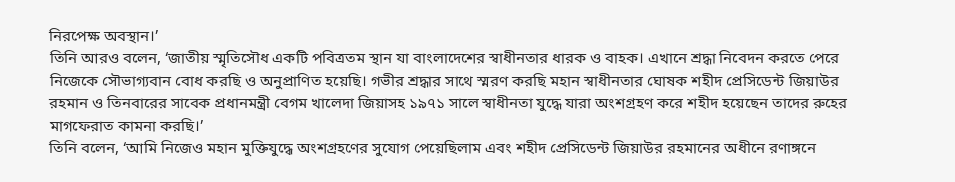নিরপেক্ষ অবস্থান।’
তিনি আরও বলেন, ‘জাতীয় স্মৃতিসৌধ একটি পবিত্রতম স্থান যা বাংলাদেশের স্বাধীনতার ধারক ও বাহক। এখানে শ্রদ্ধা নিবেদন করতে পেরে নিজেকে সৌভাগ্যবান বোধ করছি ও অনুপ্রাণিত হয়েছি। গভীর শ্রদ্ধার সাথে স্মরণ করছি মহান স্বাধীনতার ঘোষক শহীদ প্রেসিডেন্ট জিয়াউর রহমান ও তিনবারের সাবেক প্রধানমন্ত্রী বেগম খালেদা জিয়াসহ ১৯৭১ সালে স্বাধীনতা যুদ্ধে যারা অংশগ্রহণ করে শহীদ হয়েছেন তাদের রুহের মাগফেরাত কামনা করছি।’
তিনি বলেন, ‘আমি নিজেও মহান মুক্তিযুদ্ধে অংশগ্রহণের সুযোগ পেয়েছিলাম এবং শহীদ প্রেসিডেন্ট জিয়াউর রহমানের অধীনে রণাঙ্গনে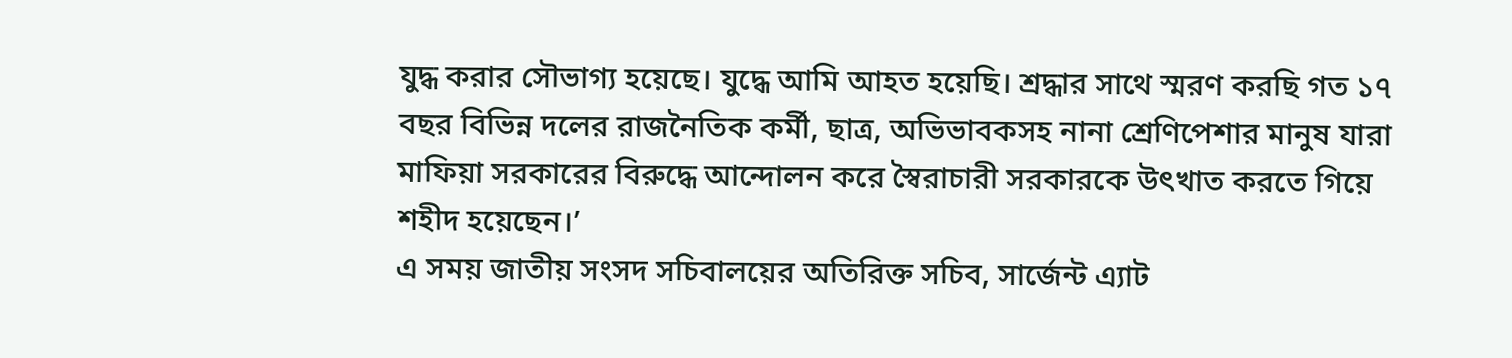যুদ্ধ করার সৌভাগ্য হয়েছে। যুদ্ধে আমি আহত হয়েছি। শ্রদ্ধার সাথে স্মরণ করছি গত ১৭ বছর বিভিন্ন দলের রাজনৈতিক কর্মী, ছাত্র, অভিভাবকসহ নানা শ্রেণিপেশার মানুষ যারা মাফিয়া সরকারের বিরুদ্ধে আন্দোলন করে স্বৈরাচারী সরকারকে উৎখাত করতে গিয়ে শহীদ হয়েছেন।’
এ সময় জাতীয় সংসদ সচিবালয়ের অতিরিক্ত সচিব, সার্জেন্ট এ্যাট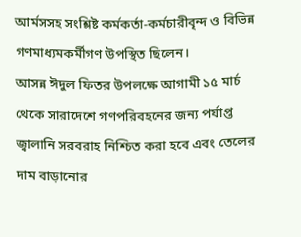আর্মসসহ সংশ্লিষ্ট কর্মকর্তা-কর্মচারীবৃন্দ ও বিভিন্ন গণমাধ্যমকর্মীগণ উপস্থিত ছিলেন।
আসন্ন ঈদুল ফিতর উপলক্ষে আগামী ১৫ মার্চ থেকে সারাদেশে গণপরিবহনের জন্য পর্যাপ্ত জ্বালানি সরবরাহ নিশ্চিত করা হবে এবং তেলের দাম বাড়ানোর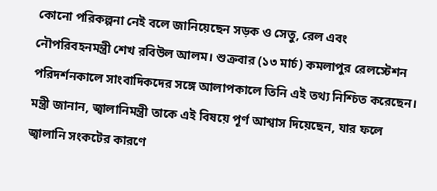কোনো পরিকল্পনা নেই বলে জানিয়েছেন সড়ক ও সেতু, রেল এবং নৌপরিবহনমন্ত্রী শেখ রবিউল আলম। শুক্রবার (১৩ মার্চ) কমলাপুর রেলস্টেশন পরিদর্শনকালে সাংবাদিকদের সঙ্গে আলাপকালে তিনি এই তথ্য নিশ্চিত করেছেন।
মন্ত্রী জানান, জ্বালানিমন্ত্রী তাকে এই বিষয়ে পূর্ণ আশ্বাস দিয়েছেন, যার ফলে জ্বালানি সংকটের কারণে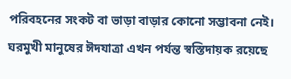পরিবহনের সংকট বা ভাড়া বাড়ার কোনো সম্ভাবনা নেই। ঘরমুখী মানুষের ঈদযাত্রা এখন পর্যন্ত স্বস্তিদায়ক রয়েছে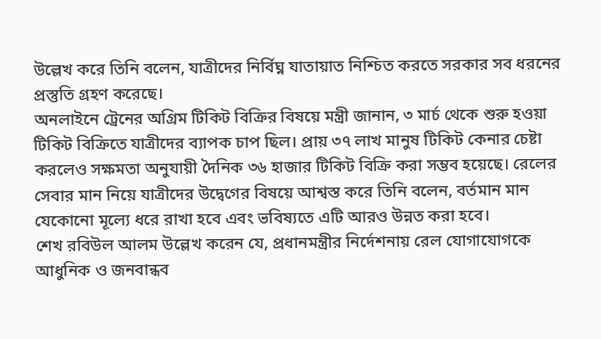উল্লেখ করে তিনি বলেন, যাত্রীদের নির্বিঘ্ন যাতায়াত নিশ্চিত করতে সরকার সব ধরনের প্রস্তুতি গ্রহণ করেছে।
অনলাইনে ট্রেনের অগ্রিম টিকিট বিক্রির বিষয়ে মন্ত্রী জানান, ৩ মার্চ থেকে শুরু হওয়া টিকিট বিক্রিতে যাত্রীদের ব্যাপক চাপ ছিল। প্রায় ৩৭ লাখ মানুষ টিকিট কেনার চেষ্টা করলেও সক্ষমতা অনুযায়ী দৈনিক ৩৬ হাজার টিকিট বিক্রি করা সম্ভব হয়েছে। রেলের সেবার মান নিয়ে যাত্রীদের উদ্বেগের বিষয়ে আশ্বস্ত করে তিনি বলেন, বর্তমান মান যেকোনো মূল্যে ধরে রাখা হবে এবং ভবিষ্যতে এটি আরও উন্নত করা হবে।
শেখ রবিউল আলম উল্লেখ করেন যে, প্রধানমন্ত্রীর নির্দেশনায় রেল যোগাযোগকে আধুনিক ও জনবান্ধব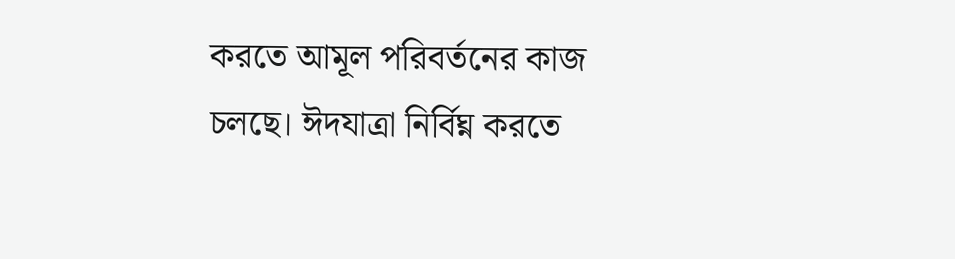করতে আমূল পরিবর্তনের কাজ চলছে। ঈদযাত্রা নির্বিঘ্ন করতে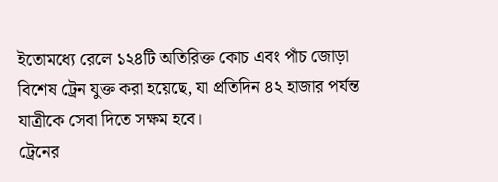ইতোমধ্যে রেলে ১২৪টি অতিরিক্ত কোচ এবং পাঁচ জোড়া বিশেষ ট্রেন যুক্ত করা হয়েছে, যা প্রতিদিন ৪২ হাজার পর্যন্ত যাত্রীকে সেবা দিতে সক্ষম হবে।
ট্রেনের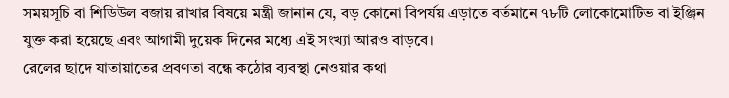সময়সূচি বা শিডিউল বজায় রাখার বিষয়ে মন্ত্রী জানান যে, বড় কোনো বিপর্যয় এড়াতে বর্তমানে ৭৮টি লোকোমোটিভ বা ইঞ্জিন যুক্ত করা হয়েছে এবং আগামী দুয়েক দিনের মধ্যে এই সংখ্যা আরও বাড়বে।
রেলের ছাদে যাতায়াতের প্রবণতা বন্ধে কঠোর ব্যবস্থা নেওয়ার কথা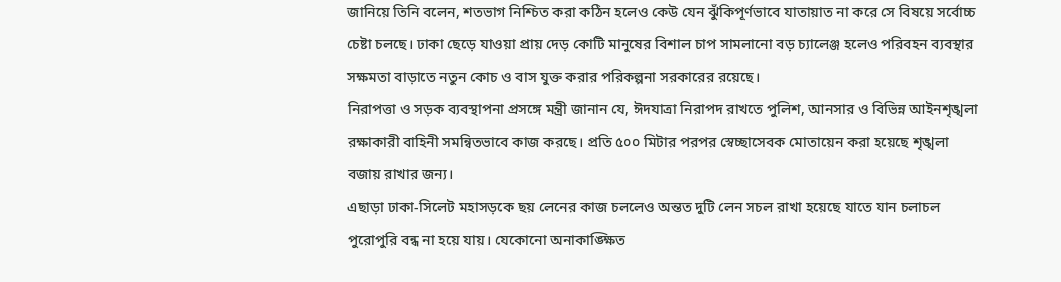জানিয়ে তিনি বলেন, শতভাগ নিশ্চিত করা কঠিন হলেও কেউ যেন ঝুঁকিপূর্ণভাবে যাতায়াত না করে সে বিষয়ে সর্বোচ্চ চেষ্টা চলছে। ঢাকা ছেড়ে যাওয়া প্রায় দেড় কোটি মানুষের বিশাল চাপ সামলানো বড় চ্যালেঞ্জ হলেও পরিবহন ব্যবস্থার সক্ষমতা বাড়াতে নতুন কোচ ও বাস যুক্ত করার পরিকল্পনা সরকারের রয়েছে।
নিরাপত্তা ও সড়ক ব্যবস্থাপনা প্রসঙ্গে মন্ত্রী জানান যে, ঈদযাত্রা নিরাপদ রাখতে পুলিশ, আনসার ও বিভিন্ন আইনশৃঙ্খলা রক্ষাকারী বাহিনী সমন্বিতভাবে কাজ করছে। প্রতি ৫০০ মিটার পরপর স্বেচ্ছাসেবক মোতায়েন করা হয়েছে শৃঙ্খলা বজায় রাখার জন্য।
এছাড়া ঢাকা-সিলেট মহাসড়কে ছয় লেনের কাজ চললেও অন্তত দুটি লেন সচল রাখা হয়েছে যাতে যান চলাচল পুরোপুরি বন্ধ না হয়ে যায়। যেকোনো অনাকাঙ্ক্ষিত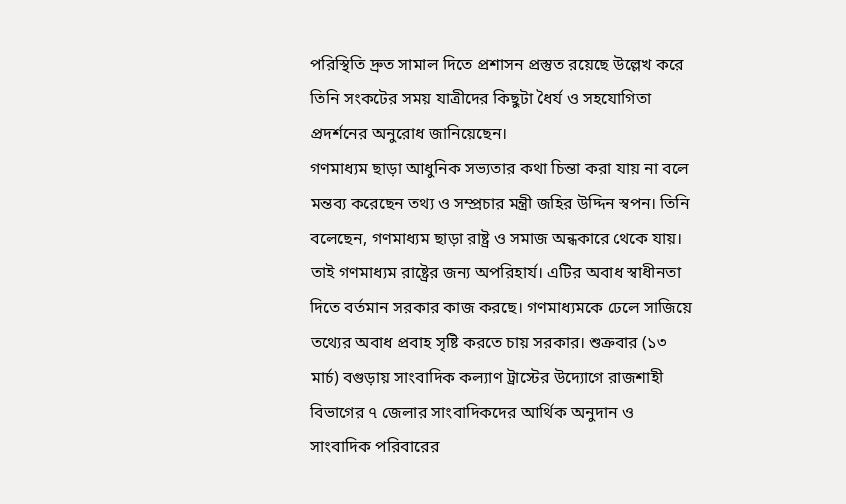পরিস্থিতি দ্রুত সামাল দিতে প্রশাসন প্রস্তুত রয়েছে উল্লেখ করে তিনি সংকটের সময় যাত্রীদের কিছুটা ধৈর্য ও সহযোগিতা প্রদর্শনের অনুরোধ জানিয়েছেন।
গণমাধ্যম ছাড়া আধুনিক সভ্যতার কথা চিন্তা করা যায় না বলে মন্তব্য করেছেন তথ্য ও সম্প্রচার মন্ত্রী জহির উদ্দিন স্বপন। তিনি বলেছেন, গণমাধ্যম ছাড়া রাষ্ট্র ও সমাজ অন্ধকারে থেকে যায়। তাই গণমাধ্যম রাষ্ট্রের জন্য অপরিহার্য। এটির অবাধ স্বাধীনতা দিতে বর্তমান সরকার কাজ করছে। গণমাধ্যমকে ঢেলে সাজিয়ে তথ্যের অবাধ প্রবাহ সৃষ্টি করতে চায় সরকার। শুক্রবার (১৩ মার্চ) বগুড়ায় সাংবাদিক কল্যাণ ট্রাস্টের উদ্যোগে রাজশাহী বিভাগের ৭ জেলার সাংবাদিকদের আর্থিক অনুদান ও সাংবাদিক পরিবারের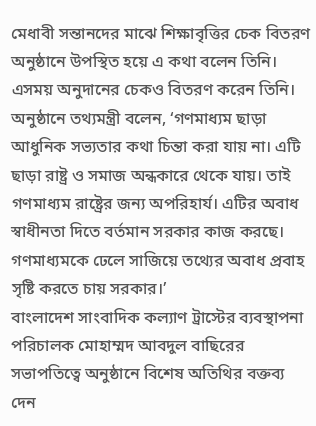মেধাবী সন্তানদের মাঝে শিক্ষাবৃত্তির চেক বিতরণ অনুষ্ঠানে উপস্থিত হয়ে এ কথা বলেন তিনি। এসময় অনুদানের চেকও বিতরণ করেন তিনি।
অনুষ্ঠানে তথ্যমন্ত্রী বলেন, ‘গণমাধ্যম ছাড়া আধুনিক সভ্যতার কথা চিন্তা করা যায় না। এটি ছাড়া রাষ্ট্র ও সমাজ অন্ধকারে থেকে যায়। তাই গণমাধ্যম রাষ্ট্রের জন্য অপরিহার্য। এটির অবাধ স্বাধীনতা দিতে বর্তমান সরকার কাজ করছে। গণমাধ্যমকে ঢেলে সাজিয়ে তথ্যের অবাধ প্রবাহ সৃষ্টি করতে চায় সরকার।’
বাংলাদেশ সাংবাদিক কল্যাণ ট্রাস্টের ব্যবস্থাপনা পরিচালক মোহাম্মদ আবদুল বাছিরের সভাপতিত্বে অনুষ্ঠানে বিশেষ অতিথির বক্তব্য দেন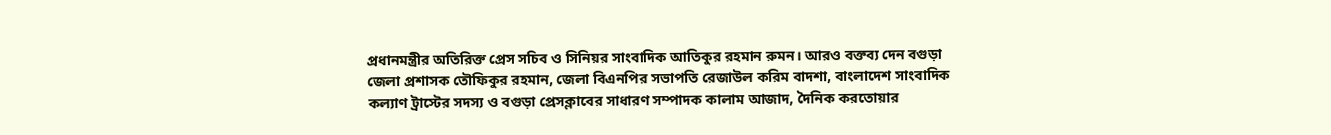প্রধানমন্ত্রীর অতিরিক্ত প্রেস সচিব ও সিনিয়র সাংবাদিক আতিকুর রহমান রুমন। আরও বক্তব্য দেন বগুড়া জেলা প্রশাসক তৌফিকুর রহমান, জেলা বিএনপির সভাপতি রেজাউল করিম বাদশা, বাংলাদেশ সাংবাদিক কল্যাণ ট্রাস্টের সদস্য ও বগুড়া প্রেসক্লাবের সাধারণ সম্পাদক কালাম আজাদ, দৈনিক করতোয়ার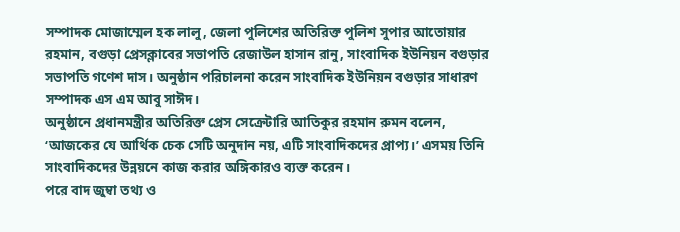সম্পাদক মোজাম্মেল হক লালু, জেলা পুলিশের অতিরিক্ত পুলিশ সুপার আতোয়ার রহমান, বগুড়া প্রেসক্লাবের সভাপতি রেজাউল হাসান রানু, সাংবাদিক ইউনিয়ন বগুড়ার সভাপতি গণেশ দাস। অনুষ্ঠান পরিচালনা করেন সাংবাদিক ইউনিয়ন বগুড়ার সাধারণ সম্পাদক এস এম আবু সাঈদ।
অনুষ্ঠানে প্রধানমন্ত্রীর অতিরিক্ত প্রেস সেক্রেটারি আতিকুর রহমান রুমন বলেন, ‘আজকের যে আর্থিক চেক সেটি অনুদান নয়, এটি সাংবাদিকদের প্রাপ্য।’ এসময় তিনি সাংবাদিকদের উন্নয়নে কাজ করার অঙ্গিকারও ব্যক্ত করেন।
পরে বাদ জুম্বা তথ্য ও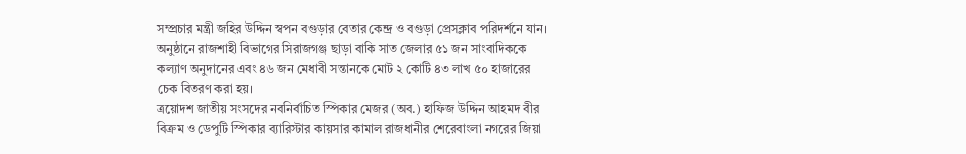সম্প্রচার মন্ত্রী জহির উদ্দিন স্বপন বগুড়ার বেতার কেন্দ্র ও বগুড়া প্রেসক্লাব পরিদর্শনে যান।
অনুষ্ঠানে রাজশাহী বিভাগের সিরাজগঞ্জ ছাড়া বাকি সাত জেলার ৫১ জন সাংবাদিককে কল্যাণ অনুদানের এবং ৪৬ জন মেধাবী সন্তানকে মোট ২ কোটি ৪৩ লাখ ৫০ হাজারের চেক বিতরণ করা হয়।
ত্রয়োদশ জাতীয় সংসদের নবনির্বাচিত স্পিকার মেজর (অব.) হাফিজ উদ্দিন আহমদ বীর বিক্রম ও ডেপুটি স্পিকার ব্যারিস্টার কায়সার কামাল রাজধানীর শেরেবাংলা নগরের জিয়া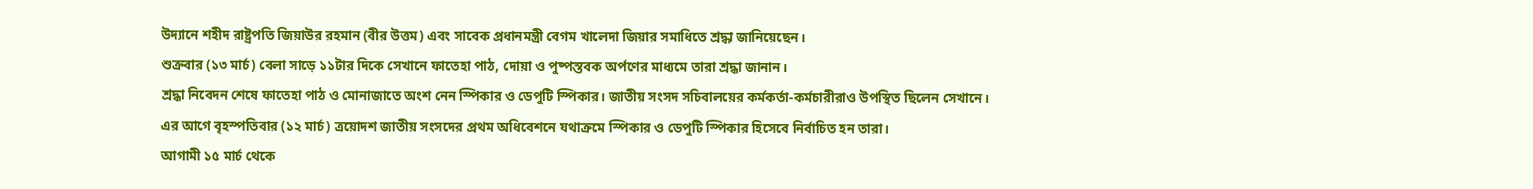উদ্যানে শহীদ রাষ্ট্রপতি জিয়াউর রহমান (বীর উত্তম) এবং সাবেক প্রধানমন্ত্রী বেগম খালেদা জিয়ার সমাধিতে শ্রদ্ধা জানিয়েছেন।
শুক্রবার (১৩ মার্চ) বেলা সাড়ে ১১টার দিকে সেখানে ফাতেহা পাঠ, দোয়া ও পুষ্পস্তবক অর্পণের মাধ্যমে তারা শ্রদ্ধা জানান।
শ্রদ্ধা নিবেদন শেষে ফাতেহা পাঠ ও মোনাজাতে অংশ নেন স্পিকার ও ডেপুটি স্পিকার। জাতীয় সংসদ সচিবালয়ের কর্মকর্তা-কর্মচারীরাও উপস্থিত ছিলেন সেখানে।
এর আগে বৃহস্পতিবার (১২ মার্চ) ত্রয়োদশ জাতীয় সংসদের প্রথম অধিবেশনে যথাক্রমে স্পিকার ও ডেপুটি স্পিকার হিসেবে নির্বাচিত হন তারা।
আগামী ১৫ মার্চ থেকে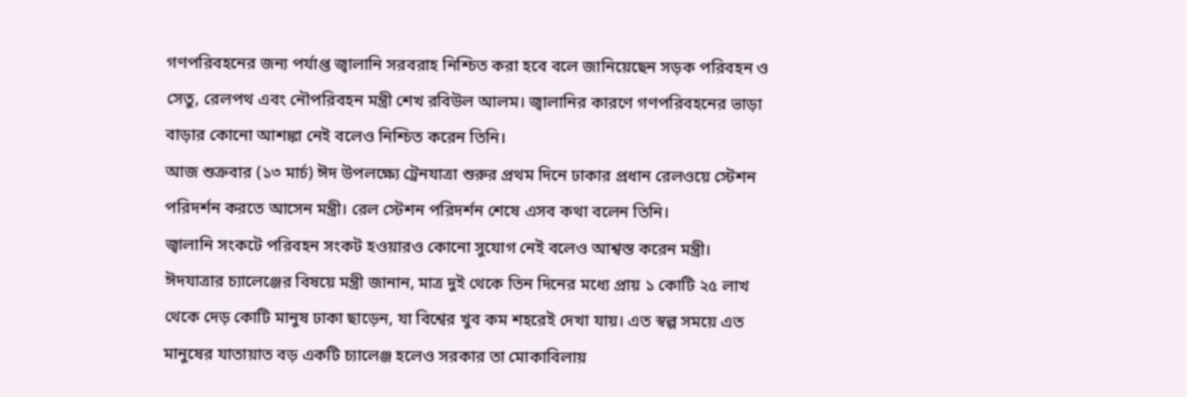গণপরিবহনের জন্য পর্যাপ্ত জ্বালানি সরবরাহ নিশ্চিত করা হবে বলে জানিয়েছেন সড়ক পরিবহন ও সেতু, রেলপথ এবং নৌপরিবহন মন্ত্রী শেখ রবিউল আলম। জ্বালানির কারণে গণপরিবহনের ভাড়া বাড়ার কোনো আশঙ্কা নেই বলেও নিশ্চিত করেন তিনি।
আজ শুক্রবার (১৩ মার্চ) ঈদ উপলক্ষ্যে ট্রেনযাত্রা শুরুর প্রথম দিনে ঢাকার প্রধান রেলওয়ে স্টেশন পরিদর্শন করতে আসেন মন্ত্রী। রেল স্টেশন পরিদর্শন শেষে এসব কথা বলেন তিনি।
জ্বালানি সংকটে পরিবহন সংকট হওয়ারও কোনো সুযোগ নেই বলেও আশ্বস্ত করেন মন্ত্রী।
ঈদযাত্রার চ্যালেঞ্জের বিষয়ে মন্ত্রী জানান, মাত্র দুই থেকে তিন দিনের মধ্যে প্রায় ১ কোটি ২৫ লাখ থেকে দেড় কোটি মানুষ ঢাকা ছাড়েন, যা বিশ্বের খুব কম শহরেই দেখা যায়। এত স্বল্প সময়ে এত মানুষের যাতায়াত বড় একটি চ্যালেঞ্জ হলেও সরকার তা মোকাবিলায়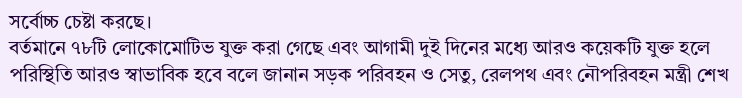সর্বোচ্চ চেষ্টা করছে।
বর্তমানে ৭৮টি লোকোমোটিভ যুক্ত করা গেছে এবং আগামী দুই দিনের মধ্যে আরও কয়েকটি যুক্ত হলে পরিস্থিতি আরও স্বাভাবিক হবে বলে জানান সড়ক পরিবহন ও সেতু, রেলপথ এবং নৌপরিবহন মন্ত্রী শেখ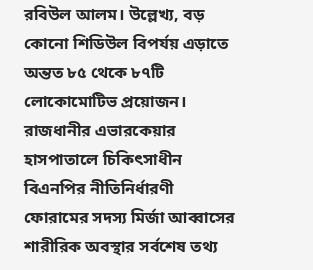রবিউল আলম। উল্লেখ্য, বড় কোনো শিডিউল বিপর্যয় এড়াতে অন্তত ৮৫ থেকে ৮৭টি লোকোমোটিভ প্রয়োজন।
রাজধানীর এভারকেয়ার হাসপাতালে চিকিৎসাধীন বিএনপির নীতিনির্ধারণী ফোরামের সদস্য মির্জা আব্বাসের শারীরিক অবস্থার সর্বশেষ তথ্য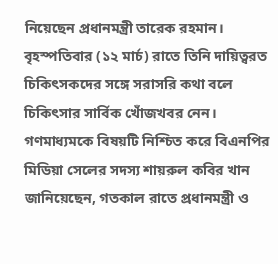নিয়েছেন প্রধানমন্ত্রী তারেক রহমান।
বৃহস্পতিবার (১২ মার্চ) রাতে তিনি দায়িত্বরত চিকিৎসকদের সঙ্গে সরাসরি কথা বলে চিকিৎসার সার্বিক খোঁজখবর নেন।
গণমাধ্যমকে বিষয়টি নিশ্চিত করে বিএনপির মিডিয়া সেলের সদস্য শায়রুল কবির খান জানিয়েছেন, গতকাল রাতে প্রধানমন্ত্রী ও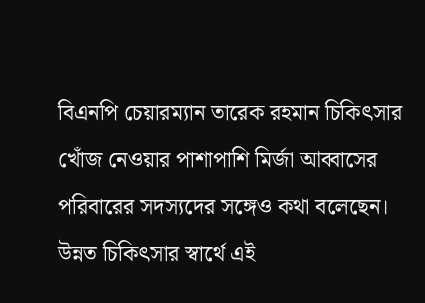বিএনপি চেয়ারম্যান তারেক রহমান চিকিৎসার খোঁজ নেওয়ার পাশাপাশি মির্জা আব্বাসের পরিবারের সদস্যদের সঙ্গেও কথা বলেছেন।
উন্নত চিকিৎসার স্বার্থে এই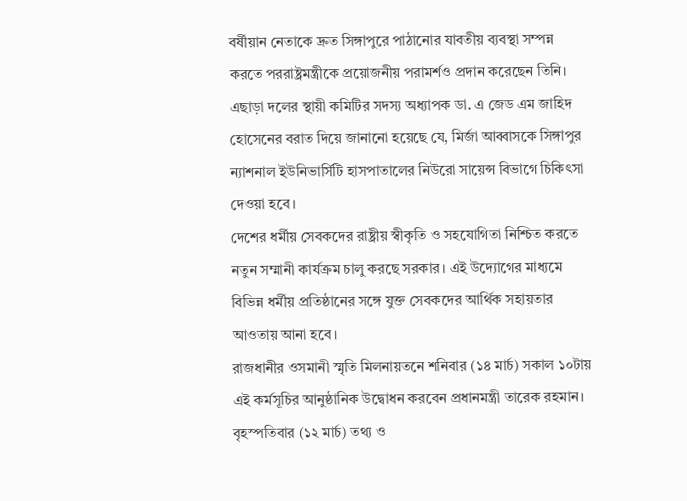বর্ষীয়ান নেতাকে দ্রুত সিঙ্গাপুরে পাঠানোর যাবতীয় ব্যবস্থা সম্পন্ন করতে পররাষ্ট্রমন্ত্রীকে প্রয়োজনীয় পরামর্শও প্রদান করেছেন তিনি।
এছাড়া দলের স্থায়ী কমিটির সদস্য অধ্যাপক ডা. এ জেড এম জাহিদ হোসেনের বরাত দিয়ে জানানো হয়েছে যে, মির্জা আব্বাসকে সিঙ্গাপুর ন্যাশনাল ইউনিভার্সিটি হাসপাতালের নিউরো সায়েন্স বিভাগে চিকিৎসা দেওয়া হবে।
দেশের ধর্মীয় সেবকদের রাষ্ট্রীয় স্বীকৃতি ও সহযোগিতা নিশ্চিত করতে নতুন সম্মানী কার্যক্রম চালু করছে সরকার। এই উদ্যোগের মাধ্যমে বিভিন্ন ধর্মীয় প্রতিষ্ঠানের সঙ্গে যুক্ত সেবকদের আর্থিক সহায়তার আওতায় আনা হবে।
রাজধানীর ওসমানী স্মৃতি মিলনায়তনে শনিবার (১৪ মার্চ) সকাল ১০টায় এই কর্মসূচির আনুষ্ঠানিক উদ্বোধন করবেন প্রধানমন্ত্রী তারেক রহমান।
বৃহস্পতিবার (১২ মার্চ) তথ্য ও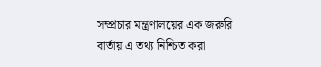সম্প্রচার মন্ত্রণালয়ের এক জরুরি বার্তায় এ তথ্য নিশ্চিত করা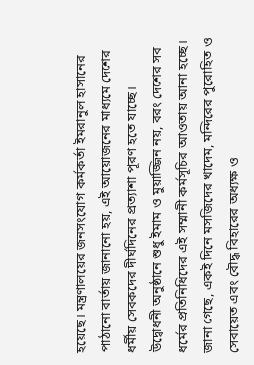হয়েছে। মন্ত্রণালয়ের জনসংযোগ কর্মকর্তা ইমরানুল হাসানের পাঠানো বার্তায় জানানো হয়, এই আয়োজনের মাধ্যমে দেশের ধর্মীয় সেবকদের দীর্ঘদিনের প্রত্যাশা পূরণ হতে যাচ্ছে।
উদ্বোধনী অনুষ্ঠানে শুধু ইমাম ও মুয়াজ্জিন নয়, বরং দেশের সব ধর্মের প্রতিনিধিদের এই সম্মানী কর্মসূচির আওতায় আনা হচ্ছে। জানা গেছে, একই দিনে মসজিদের খাদেম, মন্দিরের পুরোহিত ও সেবায়েত এবং বৌদ্ধ বিহারের অধ্যক্ষ ও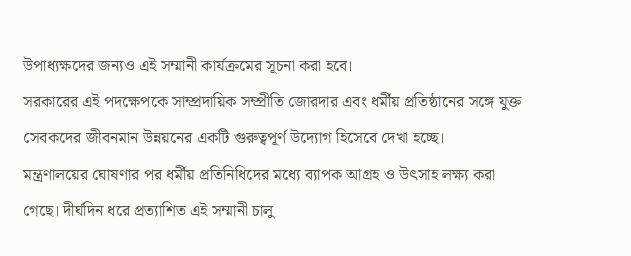উপাধ্যক্ষদের জন্যও এই সম্মানী কার্যক্রমের সূচনা করা হবে।
সরকারের এই পদক্ষেপকে সাম্প্রদায়িক সম্প্রীতি জোরদার এবং ধর্মীয় প্রতিষ্ঠানের সঙ্গে যুক্ত সেবকদের জীবনমান উন্নয়নের একটি গুরুত্বপূর্ণ উদ্যোগ হিসেবে দেখা হচ্ছে।
মন্ত্রণালয়ের ঘোষণার পর ধর্মীয় প্রতিনিধিদের মধ্যে ব্যাপক আগ্রহ ও উৎসাহ লক্ষ্য করা গেছে। দীর্ঘদিন ধরে প্রত্যাশিত এই সম্মানী চালু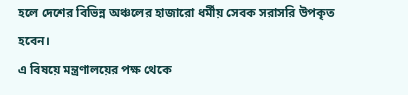হলে দেশের বিভিন্ন অঞ্চলের হাজারো ধর্মীয় সেবক সরাসরি উপকৃত হবেন।
এ বিষয়ে মন্ত্রণালয়ের পক্ষ থেকে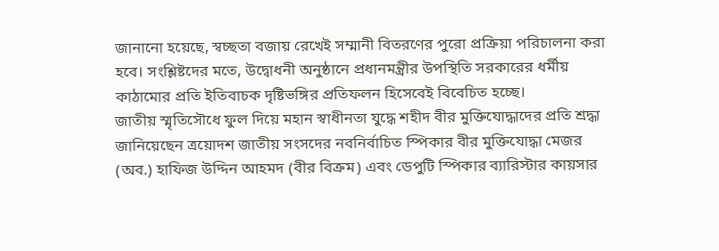জানানো হয়েছে, স্বচ্ছতা বজায় রেখেই সম্মানী বিতরণের পুরো প্রক্রিয়া পরিচালনা করা হবে। সংশ্লিষ্টদের মতে, উদ্বোধনী অনুষ্ঠানে প্রধানমন্ত্রীর উপস্থিতি সরকারের ধর্মীয় কাঠামোর প্রতি ইতিবাচক দৃষ্টিভঙ্গির প্রতিফলন হিসেবেই বিবেচিত হচ্ছে।
জাতীয় স্মৃতিসৌধে ফুল দিয়ে মহান স্বাধীনতা যুদ্ধে শহীদ বীর মুক্তিযোদ্ধাদের প্রতি শ্রদ্ধা জানিয়েছেন ত্রয়োদশ জাতীয় সংসদের নবনির্বাচিত স্পিকার বীর মুক্তিযোদ্ধা মেজর (অব.) হাফিজ উদ্দিন আহমদ (বীর বিক্রম) এবং ডেপুটি স্পিকার ব্যারিস্টার কায়সার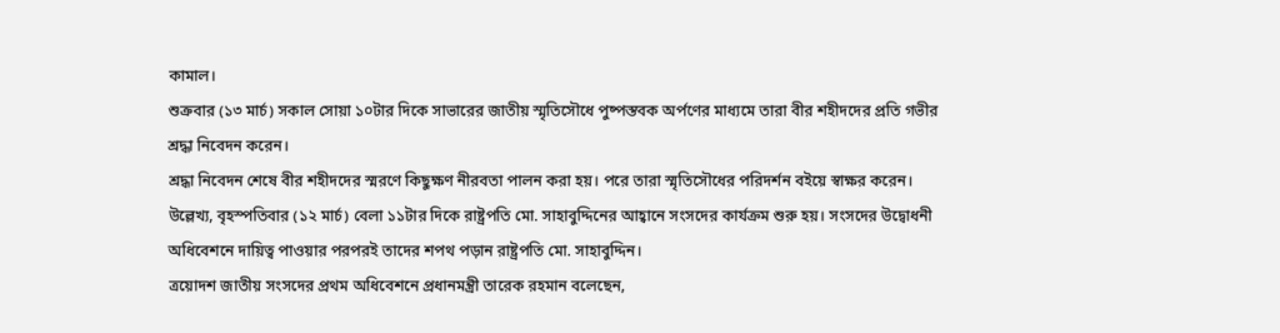কামাল।
শুক্রবার (১৩ মার্চ) সকাল সোয়া ১০টার দিকে সাভারের জাতীয় স্মৃতিসৌধে পুষ্পস্তবক অর্পণের মাধ্যমে তারা বীর শহীদদের প্রতি গভীর শ্রদ্ধা নিবেদন করেন।
শ্রদ্ধা নিবেদন শেষে বীর শহীদদের স্মরণে কিছুক্ষণ নীরবতা পালন করা হয়। পরে তারা স্মৃতিসৌধের পরিদর্শন বইয়ে স্বাক্ষর করেন।
উল্লেখ্য, বৃহস্পতিবার (১২ মার্চ) বেলা ১১টার দিকে রাষ্ট্রপতি মো. সাহাবুদ্দিনের আহ্বানে সংসদের কার্যক্রম শুরু হয়। সংসদের উদ্বোধনী অধিবেশনে দায়িত্ব পাওয়ার পরপরই তাদের শপথ পড়ান রাষ্ট্রপতি মো. সাহাবুদ্দিন।
ত্রয়োদশ জাতীয় সংসদের প্রথম অধিবেশনে প্রধানমন্ত্রী তারেক রহমান বলেছেন,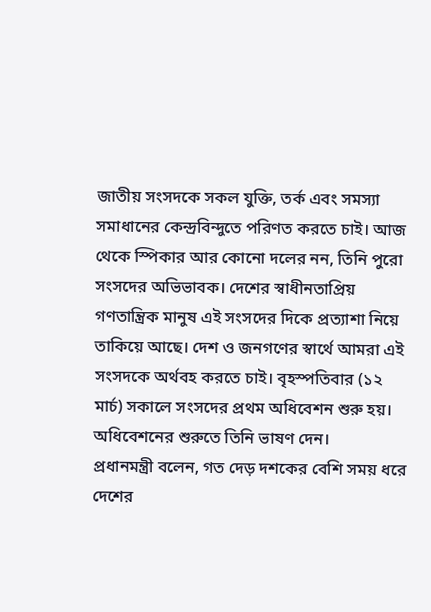জাতীয় সংসদকে সকল যুক্তি, তর্ক এবং সমস্যা সমাধানের কেন্দ্রবিন্দুতে পরিণত করতে চাই। আজ থেকে স্পিকার আর কোনো দলের নন, তিনি পুরো সংসদের অভিভাবক। দেশের স্বাধীনতাপ্রিয় গণতান্ত্রিক মানুষ এই সংসদের দিকে প্রত্যাশা নিয়ে তাকিয়ে আছে। দেশ ও জনগণের স্বার্থে আমরা এই সংসদকে অর্থবহ করতে চাই। বৃহস্পতিবার (১২ মার্চ) সকালে সংসদের প্রথম অধিবেশন শুরু হয়। অধিবেশনের শুরুতে তিনি ভাষণ দেন।
প্রধানমন্ত্রী বলেন, গত দেড় দশকের বেশি সময় ধরে দেশের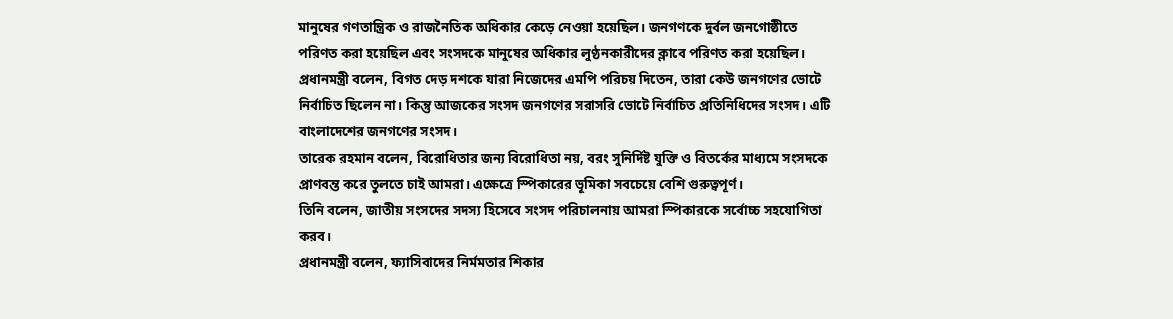মানুষের গণতান্ত্রিক ও রাজনৈতিক অধিকার কেড়ে নেওয়া হয়েছিল। জনগণকে দুর্বল জনগোষ্ঠীতে পরিণত করা হয়েছিল এবং সংসদকে মানুষের অধিকার লুণ্ঠনকারীদের ক্লাবে পরিণত করা হয়েছিল।
প্রধানমন্ত্রী বলেন, বিগত দেড় দশকে যারা নিজেদের এমপি পরিচয় দিতেন, তারা কেউ জনগণের ভোটে নির্বাচিত ছিলেন না। কিন্তু আজকের সংসদ জনগণের সরাসরি ভোটে নির্বাচিত প্রতিনিধিদের সংসদ। এটি বাংলাদেশের জনগণের সংসদ।
তারেক রহমান বলেন, বিরোধিতার জন্য বিরোধিতা নয়, বরং সুনির্দিষ্ট যুক্তি ও বিতর্কের মাধ্যমে সংসদকে প্রাণবন্ত করে তুলতে চাই আমরা। এক্ষেত্রে স্পিকারের ভূমিকা সবচেয়ে বেশি গুরুত্বপূর্ণ।
তিনি বলেন, জাতীয় সংসদের সদস্য হিসেবে সংসদ পরিচালনায় আমরা স্পিকারকে সর্বোচ্চ সহযোগিতা করব।
প্রধানমন্ত্রী বলেন, ফ্যাসিবাদের নির্মমতার শিকার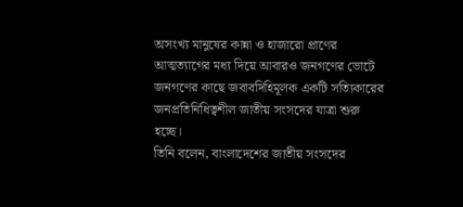অসংখ্য মানুষের কান্না ও হাজারো প্রাণের আত্মত্যাগের মধ্য দিয়ে আবারও জনগণের ভোটে জনগণের কাছে জবাবদিহিমূলক একটি সত্যিকারের জনপ্রতিনিধিত্বশীল জাতীয় সংসদের যাত্রা শুরু হচ্ছে।
তিনি বলেন, বাংলাদেশের জাতীয় সংসদের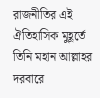রাজনীতির এই ঐতিহাসিক মুহূর্তে তিনি মহান আল্লাহর দরবারে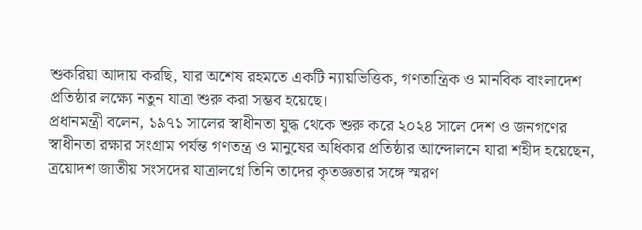শুকরিয়া আদায় করছি, যার অশেষ রহমতে একটি ন্যায়ভিত্তিক, গণতান্ত্রিক ও মানবিক বাংলাদেশ প্রতিষ্ঠার লক্ষ্যে নতুন যাত্রা শুরু করা সম্ভব হয়েছে।
প্রধানমন্ত্রী বলেন, ১৯৭১ সালের স্বাধীনতা যুদ্ধ থেকে শুরু করে ২০২৪ সালে দেশ ও জনগণের স্বাধীনতা রক্ষার সংগ্রাম পর্যন্ত গণতন্ত্র ও মানুষের অধিকার প্রতিষ্ঠার আন্দোলনে যারা শহীদ হয়েছেন, ত্রয়োদশ জাতীয় সংসদের যাত্রালগ্নে তিনি তাদের কৃতজ্ঞতার সঙ্গে স্মরণ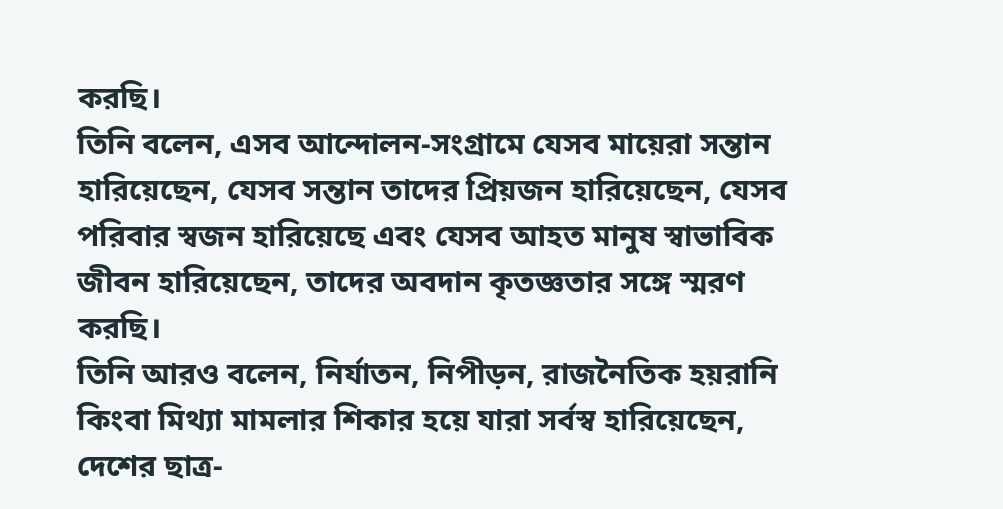করছি।
তিনি বলেন, এসব আন্দোলন-সংগ্রামে যেসব মায়েরা সন্তান হারিয়েছেন, যেসব সন্তান তাদের প্রিয়জন হারিয়েছেন, যেসব পরিবার স্বজন হারিয়েছে এবং যেসব আহত মানুষ স্বাভাবিক জীবন হারিয়েছেন, তাদের অবদান কৃতজ্ঞতার সঙ্গে স্মরণ করছি।
তিনি আরও বলেন, নির্যাতন, নিপীড়ন, রাজনৈতিক হয়রানি কিংবা মিথ্যা মামলার শিকার হয়ে যারা সর্বস্ব হারিয়েছেন, দেশের ছাত্র-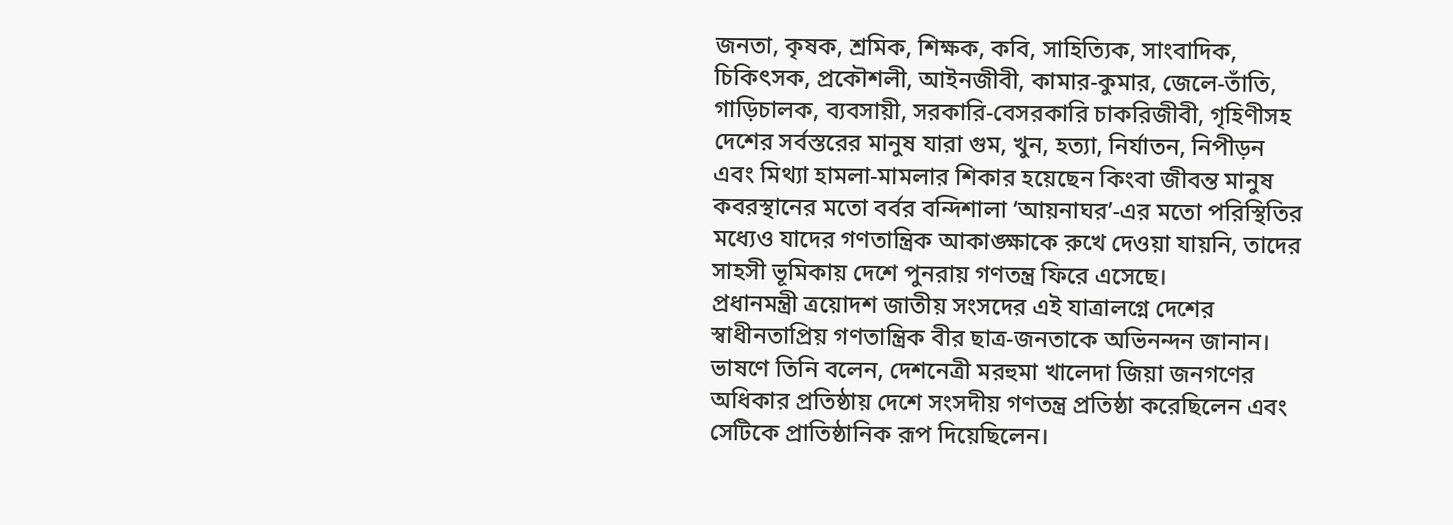জনতা, কৃষক, শ্রমিক, শিক্ষক, কবি, সাহিত্যিক, সাংবাদিক, চিকিৎসক, প্রকৌশলী, আইনজীবী, কামার-কুমার, জেলে-তাঁতি, গাড়িচালক, ব্যবসায়ী, সরকারি-বেসরকারি চাকরিজীবী, গৃহিণীসহ দেশের সর্বস্তরের মানুষ যারা গুম, খুন, হত্যা, নির্যাতন, নিপীড়ন এবং মিথ্যা হামলা-মামলার শিকার হয়েছেন কিংবা জীবন্ত মানুষ কবরস্থানের মতো বর্বর বন্দিশালা ‘আয়নাঘর’-এর মতো পরিস্থিতির মধ্যেও যাদের গণতান্ত্রিক আকাঙ্ক্ষাকে রুখে দেওয়া যায়নি, তাদের সাহসী ভূমিকায় দেশে পুনরায় গণতন্ত্র ফিরে এসেছে।
প্রধানমন্ত্রী ত্রয়োদশ জাতীয় সংসদের এই যাত্রালগ্নে দেশের স্বাধীনতাপ্রিয় গণতান্ত্রিক বীর ছাত্র-জনতাকে অভিনন্দন জানান।
ভাষণে তিনি বলেন, দেশনেত্রী মরহুমা খালেদা জিয়া জনগণের অধিকার প্রতিষ্ঠায় দেশে সংসদীয় গণতন্ত্র প্রতিষ্ঠা করেছিলেন এবং সেটিকে প্রাতিষ্ঠানিক রূপ দিয়েছিলেন।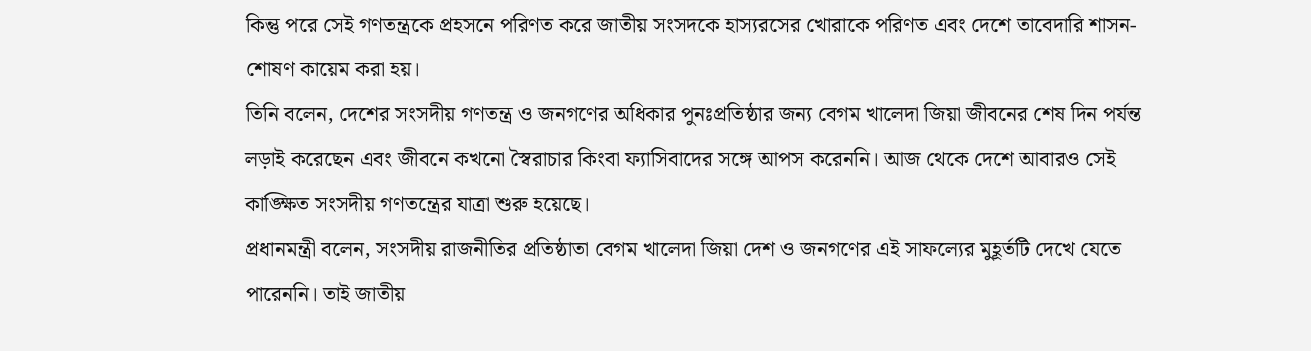কিন্তু পরে সেই গণতন্ত্রকে প্রহসনে পরিণত করে জাতীয় সংসদকে হাস্যরসের খোরাকে পরিণত এবং দেশে তাবেদারি শাসন-শোষণ কায়েম করা হয়।
তিনি বলেন, দেশের সংসদীয় গণতন্ত্র ও জনগণের অধিকার পুনঃপ্রতিষ্ঠার জন্য বেগম খালেদা জিয়া জীবনের শেষ দিন পর্যন্ত লড়াই করেছেন এবং জীবনে কখনো স্বৈরাচার কিংবা ফ্যাসিবাদের সঙ্গে আপস করেননি। আজ থেকে দেশে আবারও সেই কাঙ্ক্ষিত সংসদীয় গণতন্ত্রের যাত্রা শুরু হয়েছে।
প্রধানমন্ত্রী বলেন, সংসদীয় রাজনীতির প্রতিষ্ঠাতা বেগম খালেদা জিয়া দেশ ও জনগণের এই সাফল্যের মুহূর্তটি দেখে যেতে পারেননি। তাই জাতীয়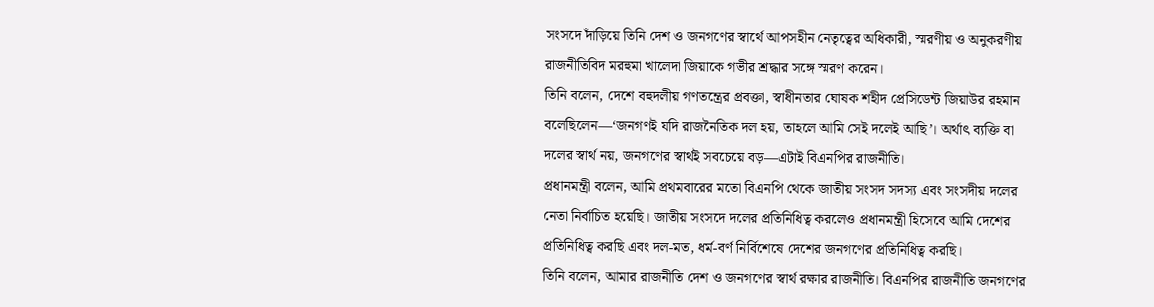সংসদে দাঁড়িয়ে তিনি দেশ ও জনগণের স্বার্থে আপসহীন নেতৃত্বের অধিকারী, স্মরণীয় ও অনুকরণীয় রাজনীতিবিদ মরহুমা খালেদা জিয়াকে গভীর শ্রদ্ধার সঙ্গে স্মরণ করেন।
তিনি বলেন, দেশে বহুদলীয় গণতন্ত্রের প্রবক্তা, স্বাধীনতার ঘোষক শহীদ প্রেসিডেন্ট জিয়াউর রহমান বলেছিলেন—‘জনগণই যদি রাজনৈতিক দল হয়, তাহলে আমি সেই দলেই আছি’। অর্থাৎ ব্যক্তি বা দলের স্বার্থ নয়, জনগণের স্বার্থই সবচেয়ে বড়—এটাই বিএনপির রাজনীতি।
প্রধানমন্ত্রী বলেন, আমি প্রথমবারের মতো বিএনপি থেকে জাতীয় সংসদ সদস্য এবং সংসদীয় দলের নেতা নির্বাচিত হয়েছি। জাতীয় সংসদে দলের প্রতিনিধিত্ব করলেও প্রধানমন্ত্রী হিসেবে আমি দেশের প্রতিনিধিত্ব করছি এবং দল-মত, ধর্ম-বর্ণ নির্বিশেষে দেশের জনগণের প্রতিনিধিত্ব করছি।
তিনি বলেন, আমার রাজনীতি দেশ ও জনগণের স্বার্থ রক্ষার রাজনীতি। বিএনপির রাজনীতি জনগণের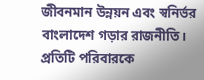জীবনমান উন্নয়ন এবং স্বনির্ভর বাংলাদেশ গড়ার রাজনীতি। প্রতিটি পরিবারকে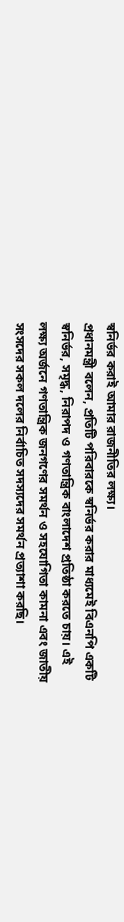স্বনির্ভর করাই আমার রাজনীতির লক্ষ্য।
প্রধানমন্ত্রী বলেন, প্রতিটি পরিবারকে স্বনির্ভর করার মাধ্যমেই বিএনপি একটি স্বনির্ভর, সমৃদ্ধ, নিরাপদ ও গণতান্ত্রিক বাংলাদেশ প্রতিষ্ঠা করতে চায়। এই লক্ষ্য অর্জনে গণতান্ত্রিক জনগণের সমর্থন ও সহযোগিতা কামনা এবং জাতীয় সংসদের সকল দলের নির্বাচিত সদস্যদের সমর্থন প্রত্যাশা করছি।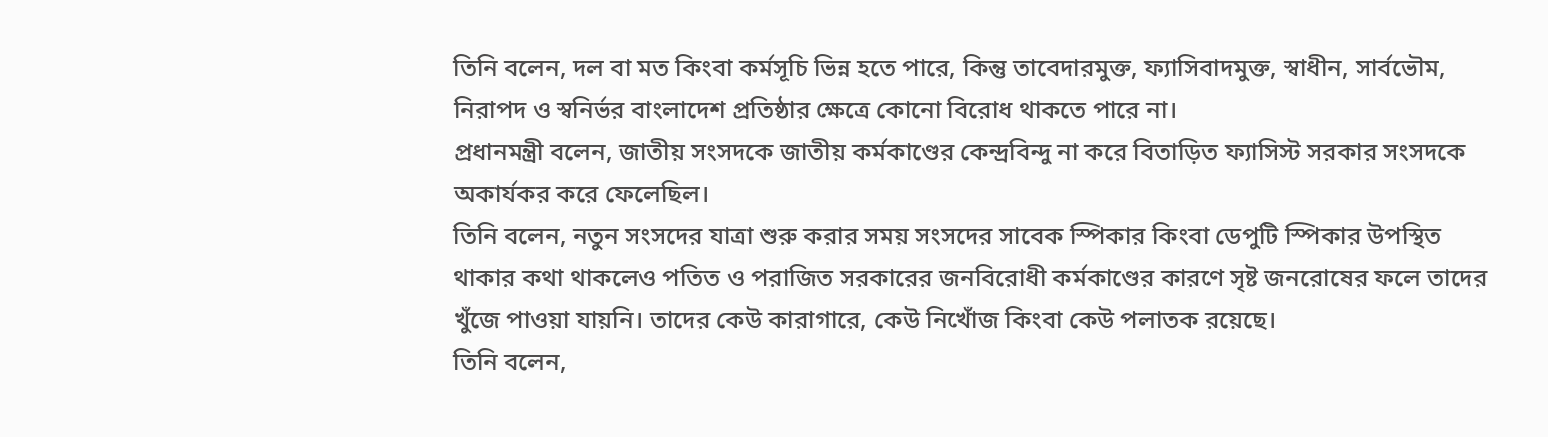তিনি বলেন, দল বা মত কিংবা কর্মসূচি ভিন্ন হতে পারে, কিন্তু তাবেদারমুক্ত, ফ্যাসিবাদমুক্ত, স্বাধীন, সার্বভৌম, নিরাপদ ও স্বনির্ভর বাংলাদেশ প্রতিষ্ঠার ক্ষেত্রে কোনো বিরোধ থাকতে পারে না।
প্রধানমন্ত্রী বলেন, জাতীয় সংসদকে জাতীয় কর্মকাণ্ডের কেন্দ্রবিন্দু না করে বিতাড়িত ফ্যাসিস্ট সরকার সংসদকে অকার্যকর করে ফেলেছিল।
তিনি বলেন, নতুন সংসদের যাত্রা শুরু করার সময় সংসদের সাবেক স্পিকার কিংবা ডেপুটি স্পিকার উপস্থিত থাকার কথা থাকলেও পতিত ও পরাজিত সরকারের জনবিরোধী কর্মকাণ্ডের কারণে সৃষ্ট জনরোষের ফলে তাদের খুঁজে পাওয়া যায়নি। তাদের কেউ কারাগারে, কেউ নিখোঁজ কিংবা কেউ পলাতক রয়েছে।
তিনি বলেন,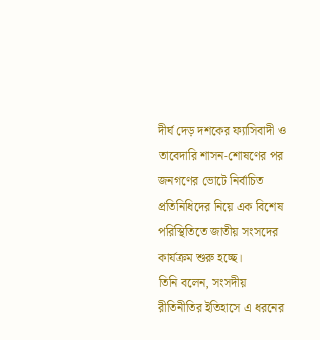দীর্ঘ দেড় দশকের ফ্যাসিবাদী ও তাবেদারি শাসন-শোষণের পর জনগণের ভোটে নির্বাচিত প্রতিনিধিদের নিয়ে এক বিশেষ পরিস্থিতিতে জাতীয় সংসদের কার্যক্রম শুরু হচ্ছে।
তিনি বলেন, সংসদীয় রীতিনীতির ইতিহাসে এ ধরনের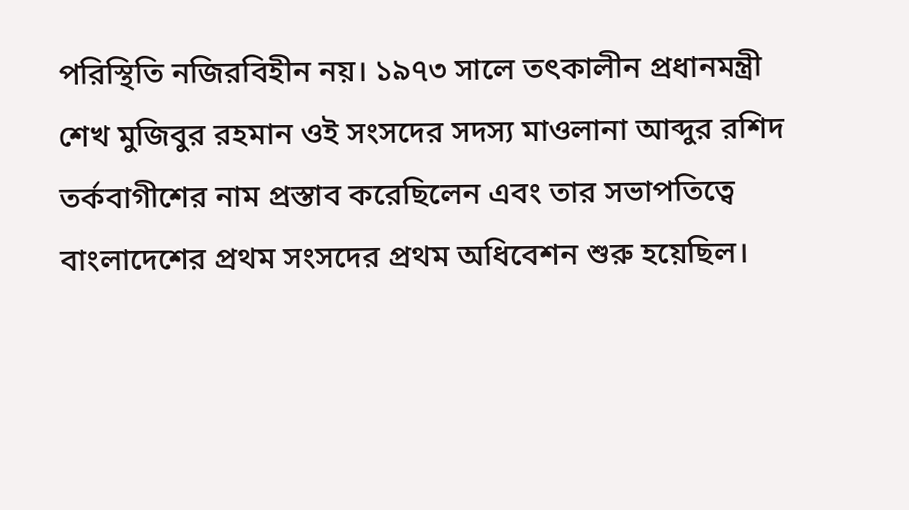পরিস্থিতি নজিরবিহীন নয়। ১৯৭৩ সালে তৎকালীন প্রধানমন্ত্রী শেখ মুজিবুর রহমান ওই সংসদের সদস্য মাওলানা আব্দুর রশিদ তর্কবাগীশের নাম প্রস্তাব করেছিলেন এবং তার সভাপতিত্বে বাংলাদেশের প্রথম সংসদের প্রথম অধিবেশন শুরু হয়েছিল।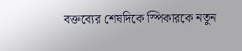বক্তব্যের শেষদিকে স্পিকারকে নতুন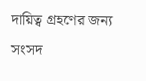দায়িত্ব গ্রহণের জন্য সংসদ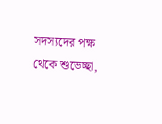সদস্যদের পক্ষ থেকে শুভেচ্ছা,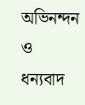অভিনন্দন ও ধন্যবাদ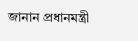জানান প্রধানমন্ত্রী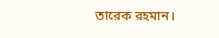তারেক রহমান।